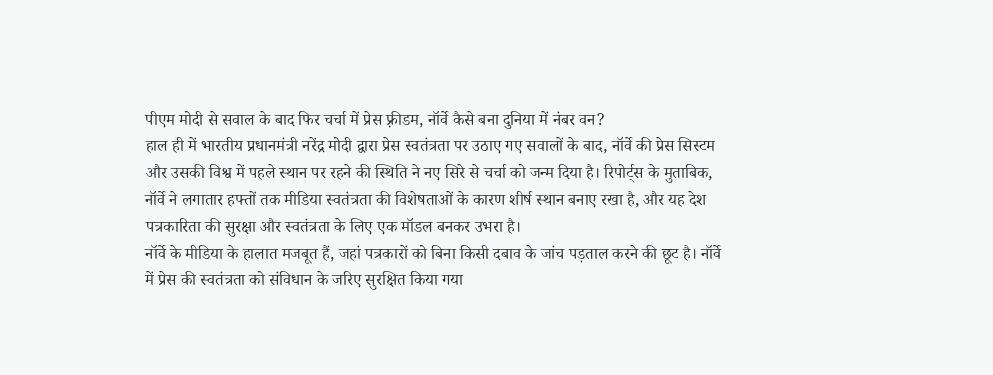पीएम मोदी से सवाल के बाद फिर चर्चा में प्रेस फ़्रीडम, नॉर्वे कैसे बना दुनिया में नंबर वन?
हाल ही में भारतीय प्रधानमंत्री नरेंद्र मोदी द्वारा प्रेस स्वतंत्रता पर उठाए गए सवालों के बाद, नॉर्वे की प्रेस सिस्टम और उसकी विश्व में पहले स्थान पर रहने की स्थिति ने नए सिरे से चर्चा को जन्म दिया है। रिपोर्ट्स के मुताबिक, नॉर्वे ने लगातार हफ्तों तक मीडिया स्वतंत्रता की विशेषताओं के कारण शीर्ष स्थान बनाए रखा है, और यह देश पत्रकारिता की सुरक्षा और स्वतंत्रता के लिए एक मॉडल बनकर उभरा है।
नॉर्वे के मीडिया के हालात मजबूत हैं, जहां पत्रकारों को बिना किसी दबाव के जांच पड़ताल करने की छूट है। नॉर्वे में प्रेस की स्वतंत्रता को संविधान के जरिए सुरक्षित किया गया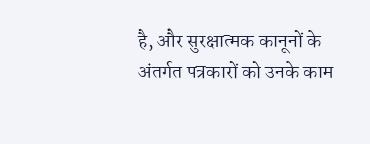है, और सुरक्षात्मक कानूनों के अंतर्गत पत्रकारों को उनके काम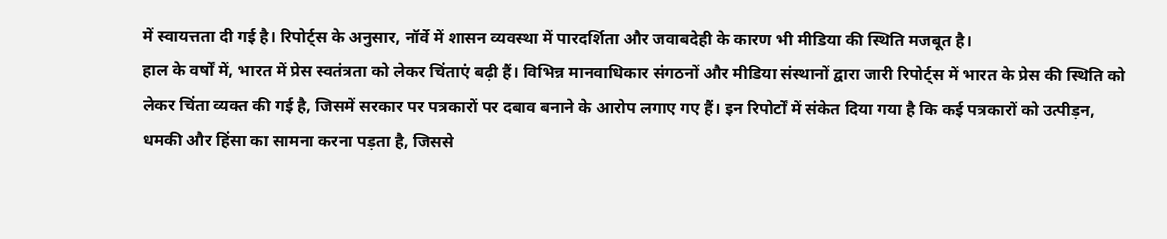में स्वायत्तता दी गई है। रिपोर्ट्स के अनुसार, नॉर्वे में शासन व्यवस्था में पारदर्शिता और जवाबदेही के कारण भी मीडिया की स्थिति मजबूत है।
हाल के वर्षों में, भारत में प्रेस स्वतंत्रता को लेकर चिंताएं बढ़ी हैं। विभिन्न मानवाधिकार संगठनों और मीडिया संस्थानों द्वारा जारी रिपोर्ट्स में भारत के प्रेस की स्थिति को लेकर चिंता व्यक्त की गई है, जिसमें सरकार पर पत्रकारों पर दबाव बनाने के आरोप लगाए गए हैं। इन रिपोर्टों में संकेत दिया गया है कि कई पत्रकारों को उत्पीड़न, धमकी और हिंसा का सामना करना पड़ता है, जिससे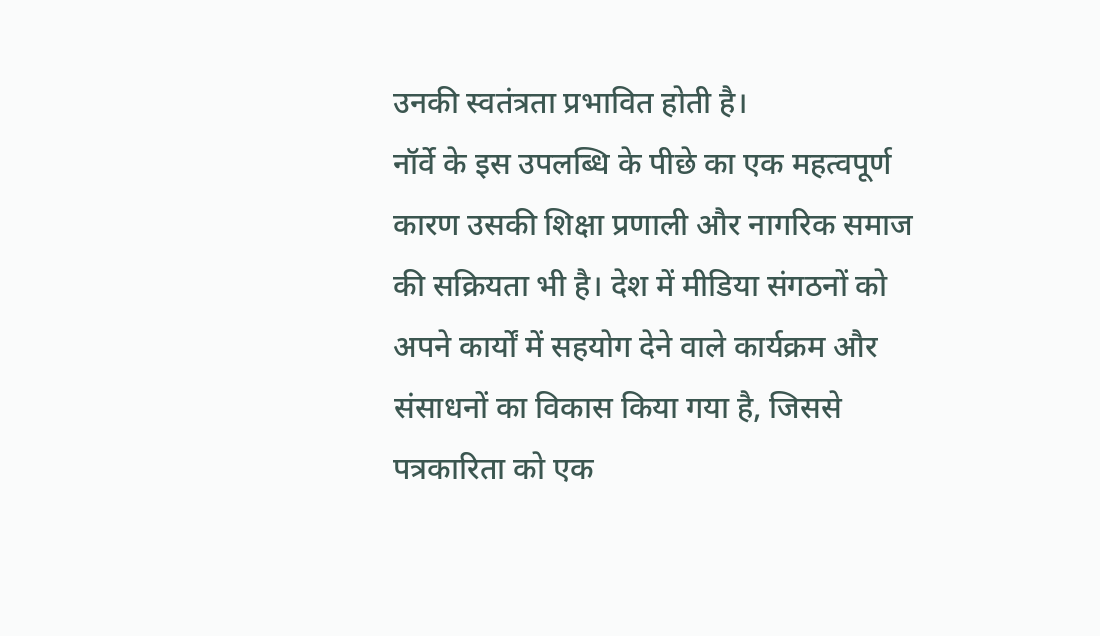उनकी स्वतंत्रता प्रभावित होती है।
नॉर्वे के इस उपलब्धि के पीछे का एक महत्वपूर्ण कारण उसकी शिक्षा प्रणाली और नागरिक समाज की सक्रियता भी है। देश में मीडिया संगठनों को अपने कार्यों में सहयोग देने वाले कार्यक्रम और संसाधनों का विकास किया गया है, जिससे पत्रकारिता को एक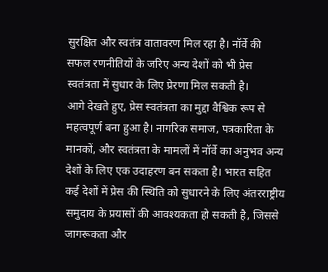सुरक्षित और स्वतंत्र वातावरण मिल रहा है। नॉर्वे की सफल रणनीतियों के जरिए अन्य देशों को भी प्रेस स्वतंत्रता में सुधार के लिए प्रेरणा मिल सकती है।
आगे देखते हुए, प्रेस स्वतंत्रता का मुद्दा वैश्विक रूप से महत्वपूर्ण बना हुआ है। नागरिक समाज, पत्रकारिता के मानकों, और स्वतंत्रता के मामलों में नॉर्वे का अनुभव अन्य देशों के लिए एक उदाहरण बन सकता है। भारत सहित कई देशों में प्रेस की स्थिति को सुधारने के लिए अंतरराष्ट्रीय समुदाय के प्रयासों की आवश्यकता हो सकती है, जिससे जागरूकता और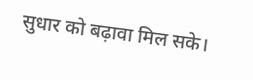सुधार को बढ़ावा मिल सके।